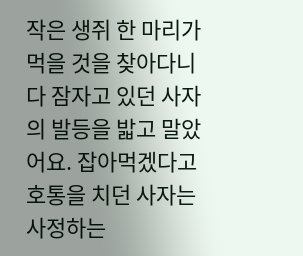작은 생쥐 한 마리가 먹을 것을 찾아다니다 잠자고 있던 사자의 발등을 밟고 말았어요. 잡아먹겠다고 호통을 치던 사자는 사정하는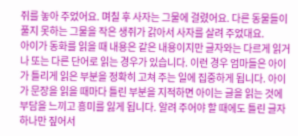쥐를 놓아 주었어요. 며칠 후 사자는 그물에 걸렸어요. 다른 동물들이 풀지 못하는 그물을 작은 생쥐가 갉아서 사자를 살려 주었대요.
아이가 동화를 읽을 때 내용은 같은 내용이지만 글자와는 다르게 읽거나 또는 다른 단어로 읽는 경우가 있습니다. 이런 경우 엄마들은 아이가 틀리게 읽은 부분을 정확히 고쳐 주는 일에 집중하게 됩니다. 아이가 문장을 읽을 때마다 틀린 부분을 지적하면 아이는 글을 읽는 것에 부담을 느끼고 흥미를 잃게 됩니다. 알려 주어야 할 때에도 틀린 글자 하나만 짚어서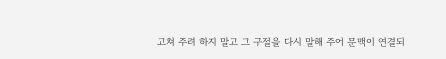고쳐 주려 하지 말고 그 구절을 다시 말해 주어 문맥이 연결되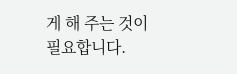게 해 주는 것이 필요합니다.